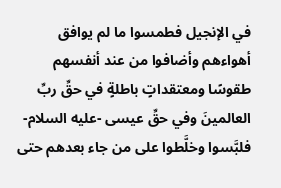في الإنجيل فطمسوا ما لم يوافق أهواءهم وأضافوا من عند أنفسهم طقوسًا ومعتقداتٍ باطلةٍ في حقِّ ربِّ العالمينَ وفي حقِّ عيسى -عليه السلام- فلبَّسوا وخلَّطوا على من جاء بعدهم حتى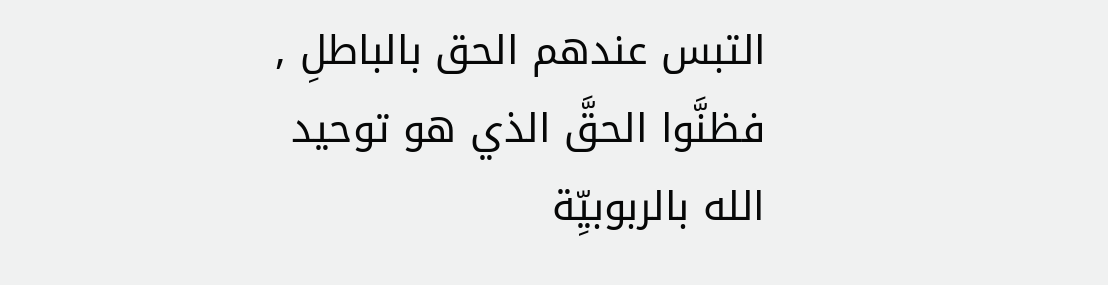التبس عندهم الحق بالباطلِ , فظنَّوا الحقَّ الذي هو توحيد الله بالربوبيِّة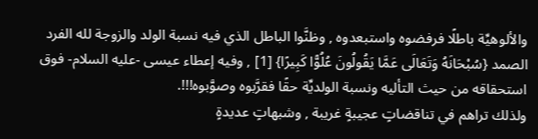والألوهيِّة باطلًا فرفضوه واستبعدوه , وظنَّوا الباطل الذي فيه نسبة الولد والزوجة لله الفرد الصمد {سُبْحَانَهُ وَتَعَالَى عَمَّا يَقُولُونَ عُلُوًّا كَبِيرًا} [1] , وفيه إعطاء عيسى -عليه السلام- فوق استحقاقه من حيث التأليه ونسبة الولديِّة حقًا فقرَّبوه وصوَّبوه!!!.
ولذلك تراهم في تناقضاتٍ عجيبةٍ غريبة , وشبهاتٍ عديدةٍ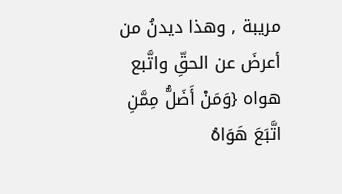مريبة , وهذا ديدنُ من أعرضَ عن الحقِّ واتَّبع هواه {وَمَنْ أَضَلُّ مِمَّنِ اتَّبَعَ هَوَاهُ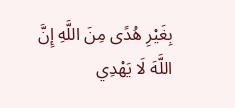بِغَيْرِ هُدًى مِنَ اللَّهِ إِنَّ اللَّهَ لَا يَهْدِي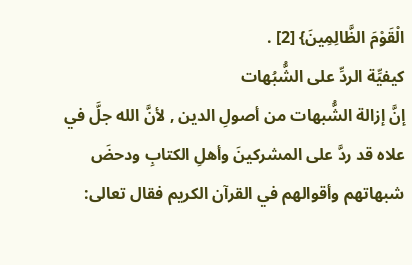الْقَوْمَ الظَّالِمِينَ} [2] .
كيفيِّة الردِّ على الشُّبُهات
إنَّ إزالة الشُّبهات من أصولِ الدين , لأنَّ الله جلَّ في علاه قد ردَّ على المشركينَ وأهلِ الكتابِ ودحضَ شبهاتهم وأقوالهم في القرآن الكريم فقال تعالى: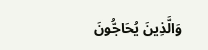وَالَّذِينَ يُحَاجُّونَ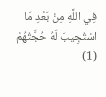فِي اللَّهِ مِنْ بَعْدِ مَا اسْتُجِيبَ لَهُ حُجَّتُهُمْ
(1)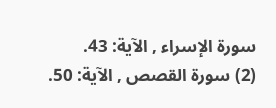سورة الإسراء , الآية: 43.
(2) سورة القصص , الآية: 50.